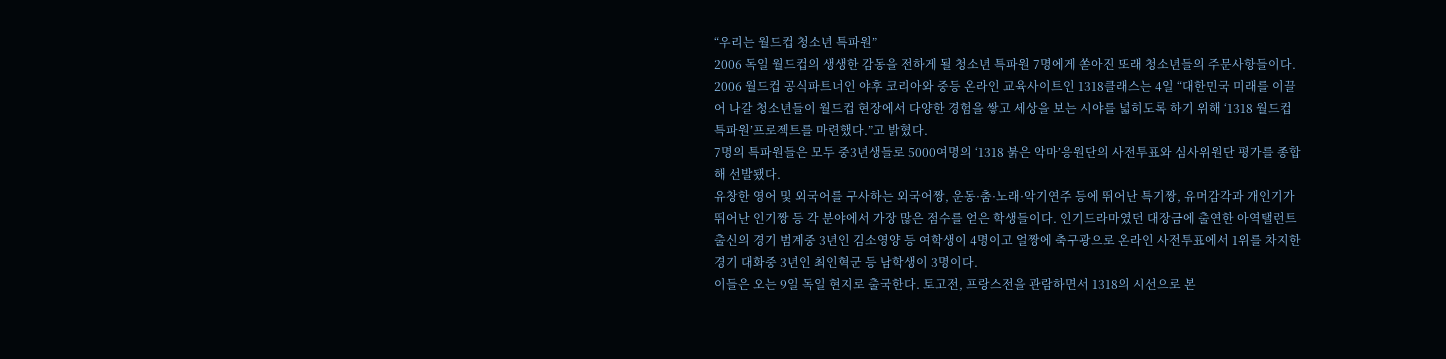“우리는 월드컵 청소년 특파원”
2006 독일 월드컵의 생생한 감동을 전하게 될 청소년 특파원 7명에게 쏟아진 또래 청소년들의 주문사항들이다.
2006 월드컵 공식파트너인 야후 코리아와 중등 온라인 교육사이트인 1318클래스는 4일 “대한민국 미래를 이끌어 나갈 청소년들이 월드컵 현장에서 다양한 경험을 쌓고 세상을 보는 시야를 넓히도록 하기 위해 ‘1318 월드컵 특파원’프로젝트를 마련했다.”고 밝혔다.
7명의 특파원들은 모두 중3년생들로 5000여명의 ‘1318 붉은 악마’응원단의 사전투표와 심사위원단 평가를 종합해 선발됐다.
유창한 영어 및 외국어를 구사하는 외국어짱, 운동·춤·노래·악기연주 등에 뛰어난 특기짱, 유머감각과 개인기가 뛰어난 인기짱 등 각 분야에서 가장 많은 점수를 얻은 학생들이다. 인기드라마였던 대장금에 출연한 아역탤런트 출신의 경기 범계중 3년인 김소영양 등 여학생이 4명이고 얼짱에 축구광으로 온라인 사전투표에서 1위를 차지한 경기 대화중 3년인 최인혁군 등 남학생이 3명이다.
이들은 오는 9일 독일 현지로 출국한다. 토고전, 프랑스전을 관람하면서 1318의 시선으로 본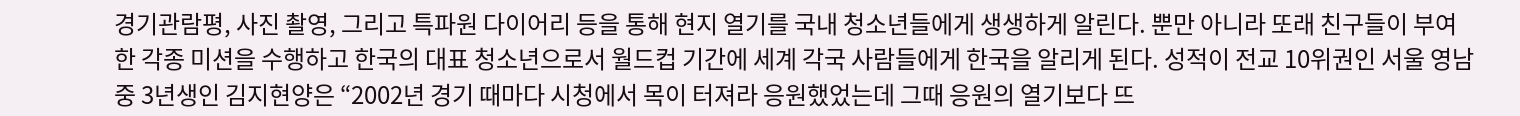경기관람평, 사진 촬영, 그리고 특파원 다이어리 등을 통해 현지 열기를 국내 청소년들에게 생생하게 알린다. 뿐만 아니라 또래 친구들이 부여한 각종 미션을 수행하고 한국의 대표 청소년으로서 월드컵 기간에 세계 각국 사람들에게 한국을 알리게 된다. 성적이 전교 10위권인 서울 영남중 3년생인 김지현양은 “2002년 경기 때마다 시청에서 목이 터져라 응원했었는데 그때 응원의 열기보다 뜨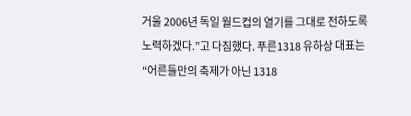거울 2006년 독일 월드컵의 열기를 그대로 전하도록 노력하겠다.”고 다짐했다. 푸른1318 유하상 대표는 “어른들만의 축제가 아닌 1318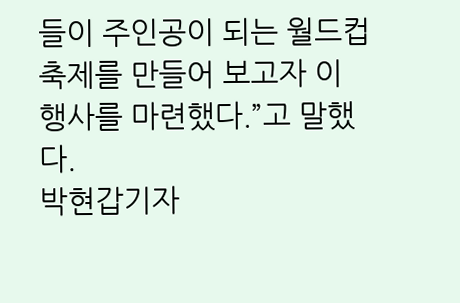들이 주인공이 되는 월드컵 축제를 만들어 보고자 이 행사를 마련했다.”고 말했다.
박현갑기자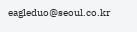eagleduo@seoul.co.kr